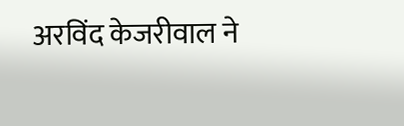अरविंद केजरीवाल ने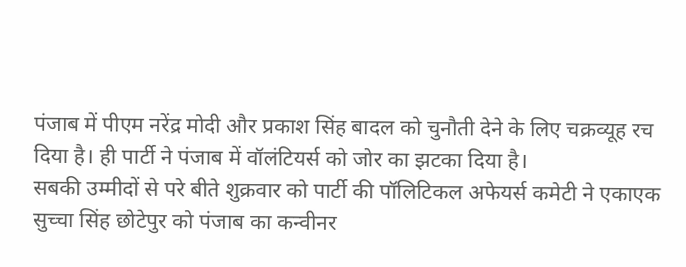पंजाब में पीएम नरेंद्र मोदी और प्रकाश सिंह बादल को चुनौती देने के लिए चक्रव्यूह रच दिया है। ही पार्टी ने पंजाब में वॉलंटियर्स को जोर का झटका दिया है।
सबकी उम्मीदों से परे बीते शुक्रवार को पार्टी की पॉलिटिकल अफेयर्स कमेटी ने एकाएक सुच्चा सिंह छोटेपुर को पंजाब का कन्वीनर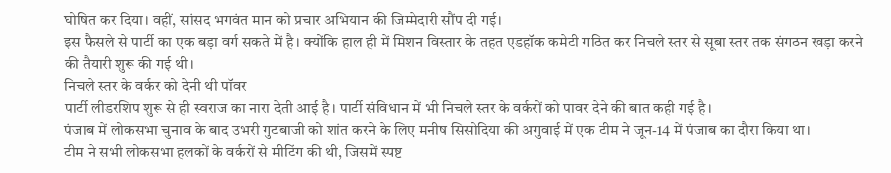घोषित कर दिया। वहीं, सांसद भगवंत मान को प्रचार अभियान की जिम्मेदारी सौंप दी गई।
इस फैसले से पार्टी का एक बड़ा वर्ग सकते में है। क्योंकि हाल ही में मिशन विस्तार के तहत एडहॉक कमेटी गठित कर निचले स्तर से सूबा स्तर तक संगठन खड़ा करने की तैयारी शुरू की गई थी।
निचले स्तर के वर्कर को देनी थी पॉवर
पार्टी लीडरशिप शुरू से ही स्वराज का नारा देती आई है। पार्टी संविधान में भी निचले स्तर के वर्करों को पावर देने की बात कही गई है।
पंजाब में लोकसभा चुनाव के बाद उभरी गुटबाजी को शांत करने के लिए मनीष सिसोदिया की अगुवाई में एक टीम ने जून-14 में पंजाब का दौरा किया था।
टीम ने सभी लोकसभा हलकों के वर्करों से मीटिंग की थी, जिसमें स्पष्ट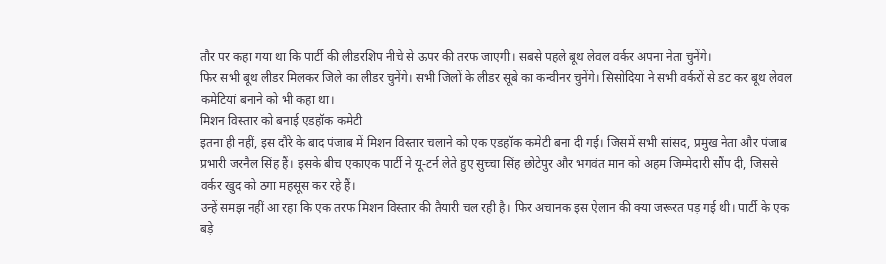तौर पर कहा गया था कि पार्टी की लीडरशिप नीचे से ऊपर की तरफ जाएगी। सबसे पहले बूथ लेवल वर्कर अपना नेता चुनेंगे।
फिर सभी बूथ लीडर मिलकर जिले का लीडर चुनेंगे। सभी जिलों के लीडर सूबे का कन्वीनर चुनेंगे। सिसोदिया ने सभी वर्करों से डट कर बूथ लेवल कमेटियां बनाने को भी कहा था।
मिशन विस्तार को बनाई एडहॉक कमेटी
इतना ही नहीं, इस दौरे के बाद पंजाब में मिशन विस्तार चलाने को एक एडहॉक कमेटी बना दी गई। जिसमें सभी सांसद, प्रमुख नेता और पंजाब प्रभारी जरनैल सिंह हैं। इसके बीच एकाएक पार्टी ने यू-टर्न लेते हुए सुच्चा सिंह छोटेपुर और भगवंत मान को अहम जिम्मेदारी सौंप दी, जिससे वर्कर खुद को ठगा महसूस कर रहे हैं।
उन्हें समझ नहीं आ रहा कि एक तरफ मिशन विस्तार की तैयारी चल रही है। फिर अचानक इस ऐलान की क्या जरूरत पड़ गई थी। पार्टी के एक बड़े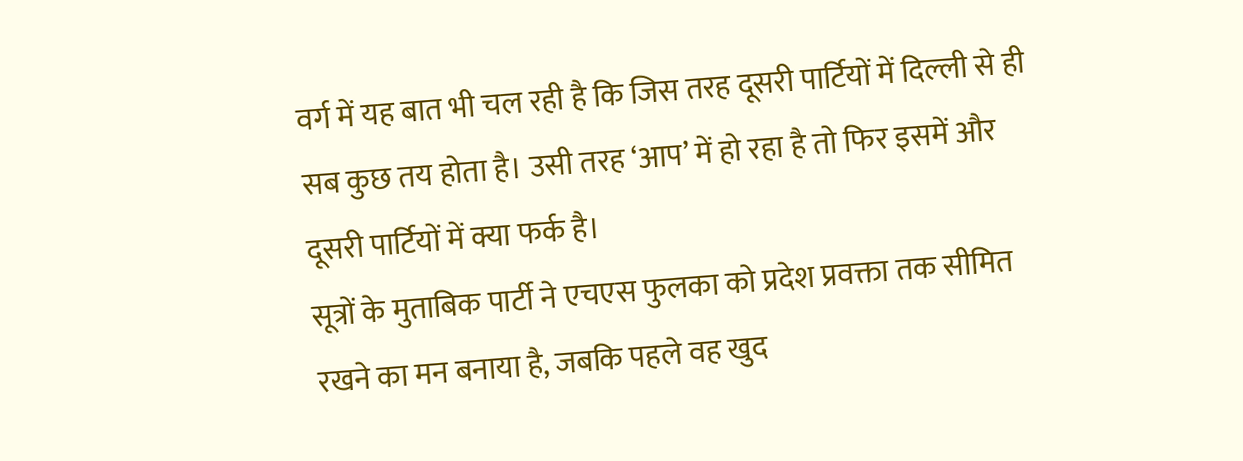वर्ग में यह बात भी चल रही है कि जिस तरह दूसरी पार्टियों में दिल्ली से ही सब कुछ तय होता है। उसी तरह ‘आप’ में हो रहा है तो फिर इसमें और दूसरी पार्टियों में क्या फर्क है।
सूत्रों के मुताबिक पार्टी ने एचएस फुलका को प्रदेश प्रवक्ता तक सीमित रखने का मन बनाया है, जबकि पहले वह खुद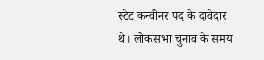स्टेट कन्वीनर पद के दावेदार थे। लोकसभा चुनाव के समय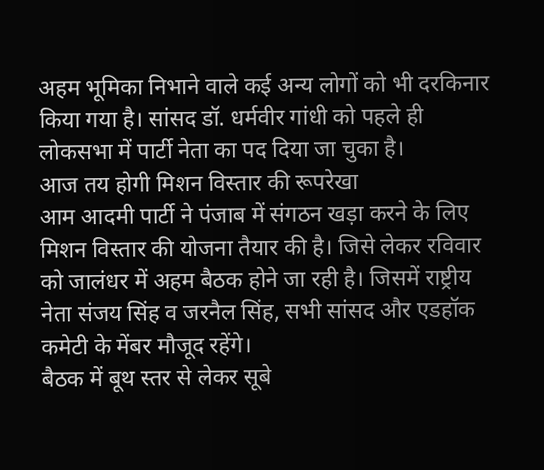अहम भूमिका निभाने वाले कई अन्य लोगों को भी दरकिनार किया गया है। सांसद डॉ. धर्मवीर गांधी को पहले ही लोकसभा में पार्टी नेता का पद दिया जा चुका है।
आज तय होगी मिशन विस्तार की रूपरेखा
आम आदमी पार्टी ने पंजाब में संगठन खड़ा करने के लिए मिशन विस्तार की योजना तैयार की है। जिसे लेकर रविवार को जालंधर में अहम बैठक होने जा रही है। जिसमें राष्ट्रीय नेता संजय सिंह व जरनैल सिंह, सभी सांसद और एडहॉक कमेटी के मेंबर मौजूद रहेंगे।
बैठक में बूथ स्तर से लेकर सूबे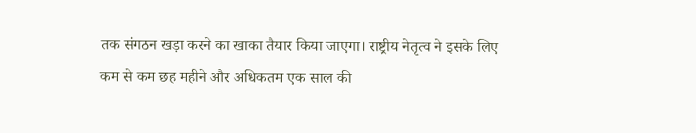तक संगठन खड़ा करने का खाका तैयार किया जाएगा। राष्ट्रीय नेतृत्व ने इसके लिए कम से कम छह महीने और अधिकतम एक साल की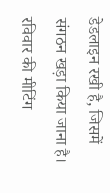डेडलाइन रखी है, जिसमें संगठन खड़ा किया जाना है। रविवार की मीटिंग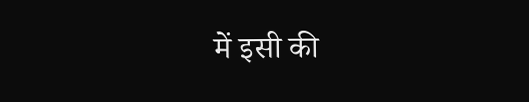में इसी की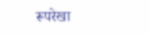रूपरेखा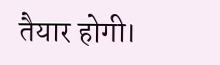तैयार होगी।